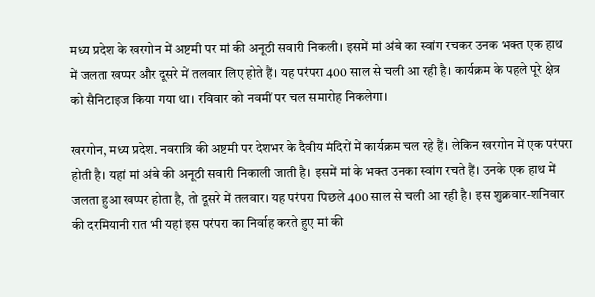मध्य प्रदेश के खरगोन में अष्टमी पर मां की अनूठी सवारी निकली। इसमें मां अंबे का स्वांग रचकर उनक भक्त एक हाथ में जलता खप्पर और दूसरे में तलवार लिए होते हैं। यह परंपरा 400 साल से चली आ रही है। कार्यक्रम के पहले पूरे क्षेत्र को सैनिटाइज किया गया था। रविवार को नवमीं पर चल समारोह निकलेगा।

खरगोन, मध्य प्रदेश. नवरात्रि की अष्टमी पर देशभर के दैवीय मंदिरों में कार्यक्रम चल रहे हैं। लेकिन खरगोन में एक परंपरा होती है। यहां मां अंबे की अनूठी सवारी निकाली जाती है। इसमें मां के भक्त उनका स्वांग रचते हैं। उनके एक हाथ में जलता हुआ खप्पर होता है, तो दूसरे में तलवार। यह परंपरा पिछले 400 साल से चली आ रही है। इस शुक्रवार-शनिवार की दरमियानी रात भी यहां इस परंपरा का निर्वाह करते हुए मां की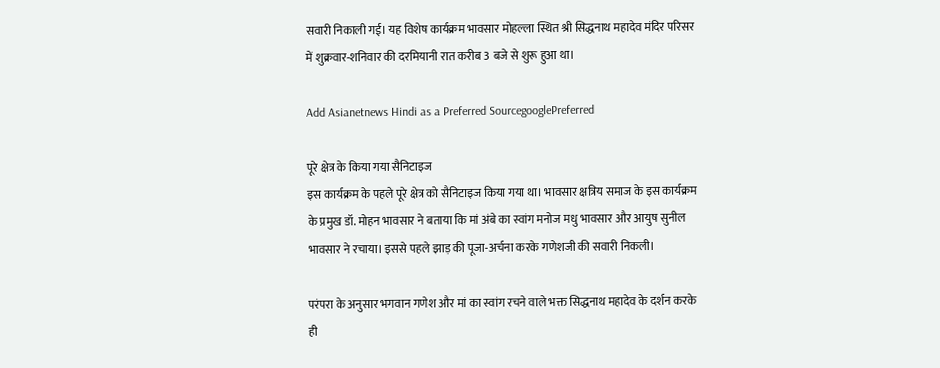सवारी निकाली गई। यह विशेष कार्यक्रम भावसार मोहल्ला स्थित श्री सिद्धनाथ महादेव मंदिर परिसर में शुक्रवार-शनिवार की दरमियानी रात करीब 3 बजे से शुरू हुआ था।

Add Asianetnews Hindi as a Preferred SourcegooglePreferred

पूरे क्षेत्र के किया गया सैनिटाइज
इस कार्यक्रम के पहले पूरे क्षेत्र को सैनिटाइज किया गया था। भावसार क्षत्रिय समाज के इस कार्यक्रम के प्रमुख डॉ. मोहन भावसार ने बताया कि मां अंबे का स्वांग मनोज मधु भावसार और आयुष सुनील भावसार ने रचाया। इससे पहले झाड़ की पूजा-अर्चना करके गणेशजी की सवारी निकली।

परंपरा के अनुसार भगवान गणेश और मां का स्वांग रचने वाले भक्त सिद्धनाथ महादेव के दर्शन करके ही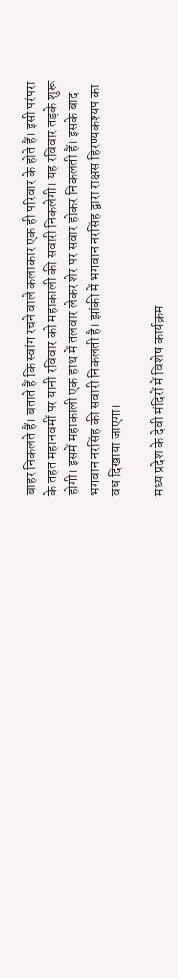बाहर निकलते हैं। बताते हैं कि स्वांग रचने वाले कलाकार एक ही परिवार के होते हैं। इसी परंपरा के तहत महानवमीं पर यानी रविवार को महाकाली की सवारी निकलेगी। यह रविवार तड़के शुरू होगी। इसमें महाकाली एक हाथ में तलवार लेकर शेर पर सवार होकर निकलती हैं। इसके बाद भगवान नरसिंह की सवारी निकलती है। झांकी में भगवान नरसिंह द्वारा राक्षस हिरण्यकश्यप का वध दिखाया जाएगा।

मध्य प्रदेश के देवी मंदिरों में विशेष कार्यक्रम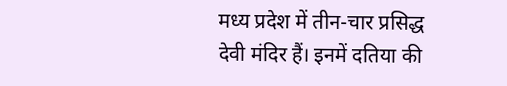मध्य प्रदेश में तीन-चार प्रसिद्ध देवी मंदिर हैं। इनमें दतिया की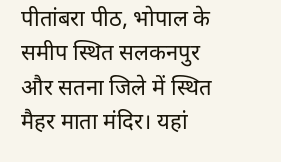पीतांबरा पीठ, भोपाल के समीप स्थित सलकनपुर और सतना जिले में स्थित मैहर माता मंदिर। यहां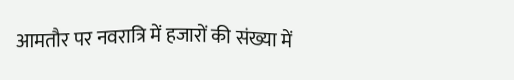आमतौर पर नवरात्रि में हजारों की संख्या में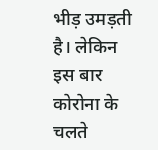भीड़ उमड़ती है। लेकिन इस बार कोरोना के चलते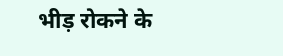भीड़ रोकने के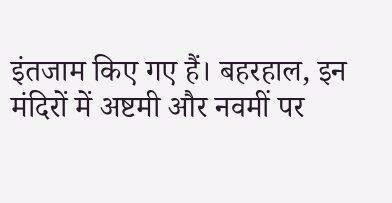इंतजाम किए गए हैं। बहरहाल, इन मंदिरों में अष्टमी और नवमीं पर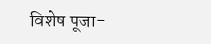विशेष पूजा-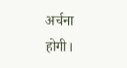अर्चना होगी।